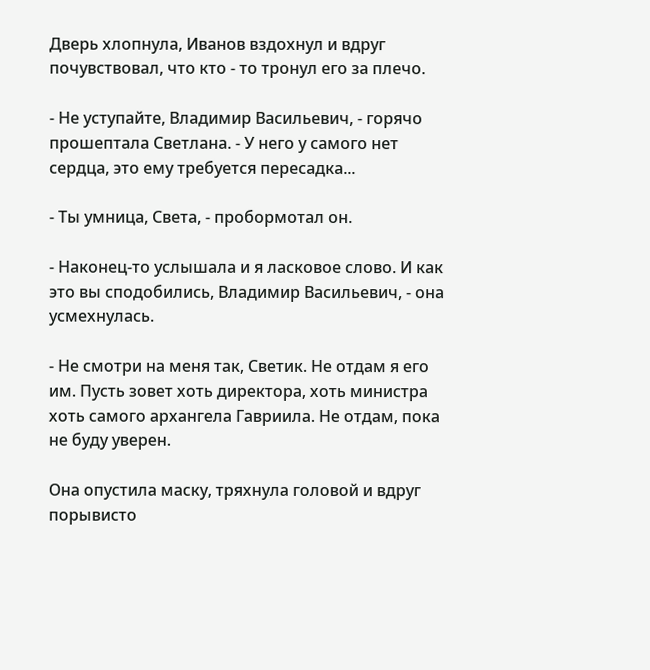Дверь хлопнула, Иванов вздохнул и вдруг почувствовал, что кто - то тронул его за плечо.

- Не уступайте, Владимир Васильевич, - горячо прошептала Светлана. - У него у самого нет сердца, это ему требуется пересадка...

- Ты умница, Света, - пробормотал он.

- Наконец-то услышала и я ласковое слово. И как это вы сподобились, Владимир Васильевич, - она усмехнулась.

- Не смотри на меня так, Светик. Не отдам я его им. Пусть зовет хоть директора, хоть министра хоть самого архангела Гавриила. Не отдам, пока не буду уверен.

Она опустила маску, тряхнула головой и вдруг порывисто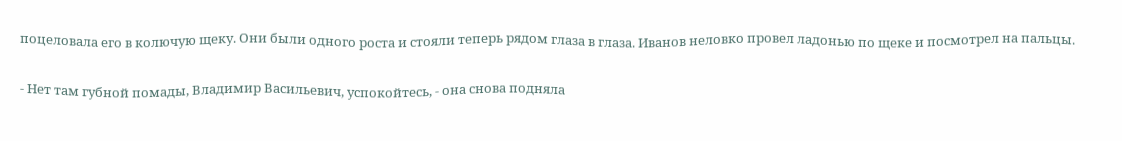поцеловала его в колючую щеку. Они были одного роста и стояли теперь рядом глаза в глаза. Иванов неловко провел ладонью по щеке и посмотрел на пальцы.

- Нет там губной помады, Владимир Васильевич, успокойтесь, - она снова подняла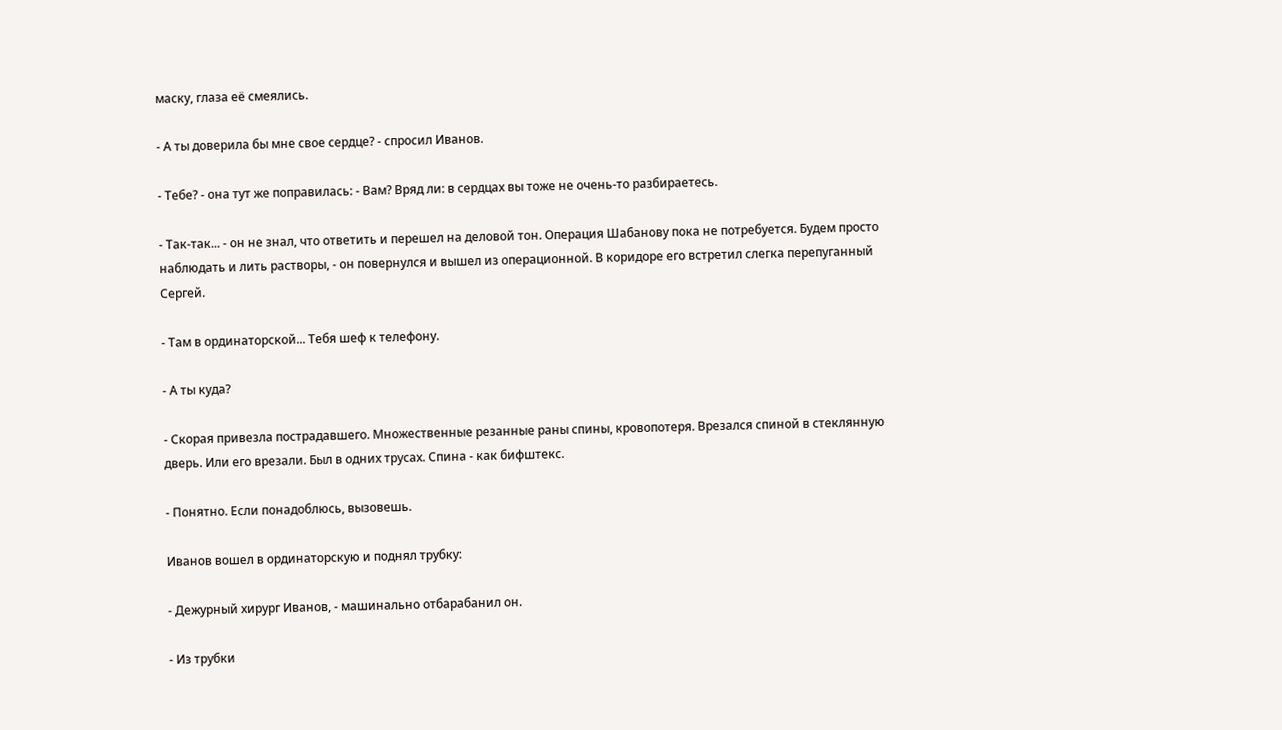маску, глаза её смеялись.

- А ты доверила бы мне свое сердце? - спросил Иванов.

- Тебе? - она тут же поправилась: - Вам? Вряд ли: в сердцах вы тоже не очень-то разбираетесь.

- Так-так... - он не знал, что ответить и перешел на деловой тон. Операция Шабанову пока не потребуется. Будем просто наблюдать и лить растворы, - он повернулся и вышел из операционной. В коридоре его встретил слегка перепуганный Сергей.

- Там в ординаторской... Тебя шеф к телефону.

- А ты куда?

- Скорая привезла пострадавшего. Множественные резанные раны спины, кровопотеря. Врезался спиной в стеклянную дверь. Или его врезали. Был в одних трусах. Спина - как бифштекс.

- Понятно. Если понадоблюсь, вызовешь.

Иванов вошел в ординаторскую и поднял трубку:

- Дежурный хирург Иванов, - машинально отбарабанил он.

- Из трубки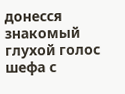донесся знакомый глухой голос шефа с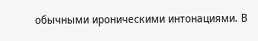обычными ироническими интонациями. В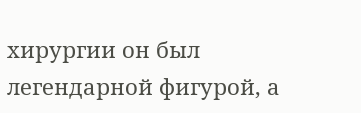хирургии он был легендарной фигурой, а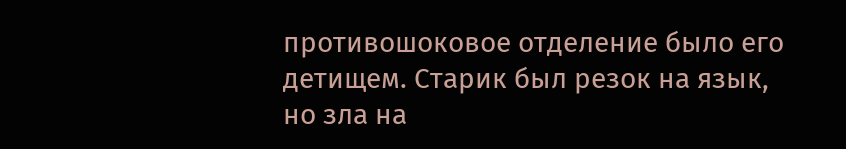противошоковое отделение было его детищем. Старик был резок на язык, но зла на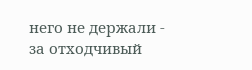него не держали - за отходчивый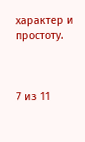характер и простоту.



7 из 11